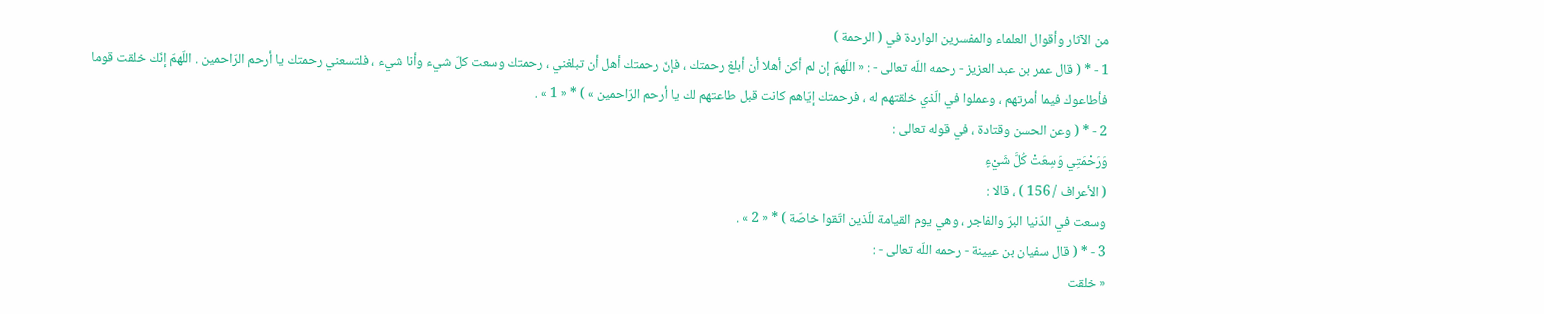من الآثار وأقوال العلماء والمفسرين الواردة في ( الرحمة )
1 - * ( قال عمر بن عبد العزيز - رحمه اللّه تعالى - : « اللّهمّ إن لم أكن أهلا أن أبلغ رحمتك ، فإنّ رحمتك أهل أن تبلغني ، رحمتك وسعت كلّ شيء وأنا شيء ، فلتسعني رحمتك يا أرحم الرّاحمين . اللّهمّ إنّك خلقت قوما فأطاعوك فيما أمرتهم ، وعملوا في الّذي خلقتهم له ، فرحمتك إيّاهم كانت قبل طاعتهم لك يا أرحم الرّاحمين » ) * « 1 » .
2 - * ( وعن الحسن وقتادة ، في قوله تعالى :
وَرَحْمَتِي وَسِعَتْ كُلَّ شَيْءٍ
( الأعراف / 156 ) ، قالا :
وسعت في الدّنيا البرّ والفاجر ، وهي يوم القيامة للّذين اتّقوا خاصّة ) * « 2 » .
3 - * ( قال سفيان بن عيينة - رحمه اللّه تعالى - :
« خلقت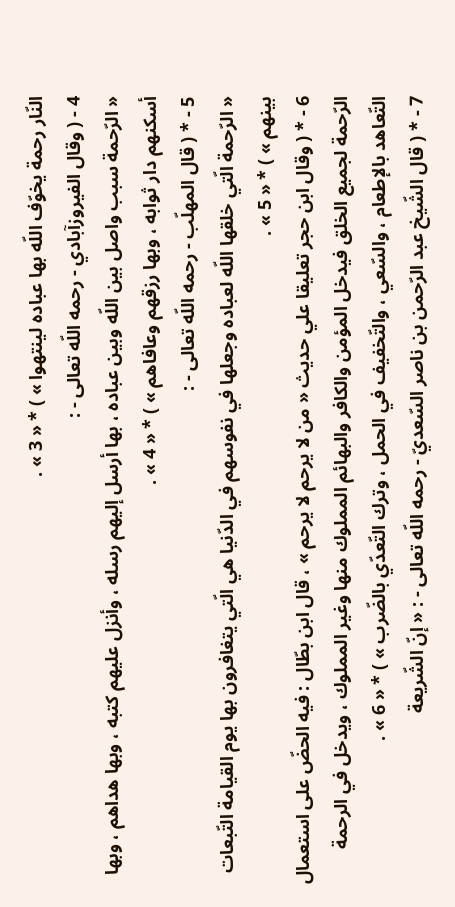النّار رحمة يخوّف اللّه بها عباده لينتهوا » ) * « 3 » .
4 - ( وقال الفيروزآبادي - رحمه اللّه تعالى - :
« الرّحمة سبب واصل بين اللّه وبين عباده ، بها أرسل إليهم رسله ، وأنزل عليهم كتبه ، وبها هداهم ، وبها أسكنهم دار ثوابه ، وبها رزقهم وعافاهم » ) * « 4 » .
5 - * ( قال المهلّب - رحمه اللّه تعالى - :
« الرّحمة الّتي خلقها اللّه لعباده وجعلها في نفوسهم في الدّنيا هي الّتي يتغافرون بها يوم القيامة التّبعات بينهم » ) * « 5 » .
6 - * ( وقال ابن حجر تعليقا علي حديث « من لا يرحم لا يرحم » ، قال ابن بطّال : فيه الحضّ على استعمال الرّحمة لجميع الخلق فيدخل المؤمن والكافر والبهائم المملوك منها وغير المملوك ، ويدخل في الرحمة التّعاهد بالإطعام ، والسّعي ، والتّخفيف في الحمل ، وترك التّعدّي بالضّرب » ) * « 6 » .
7 - * ( قال الشّيخ عبد الرّحمن بن ناصر السّعديّ - رحمه اللّه تعالى - : « إنّ الشّريعة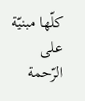كلّها مبنيّة على الرّحمة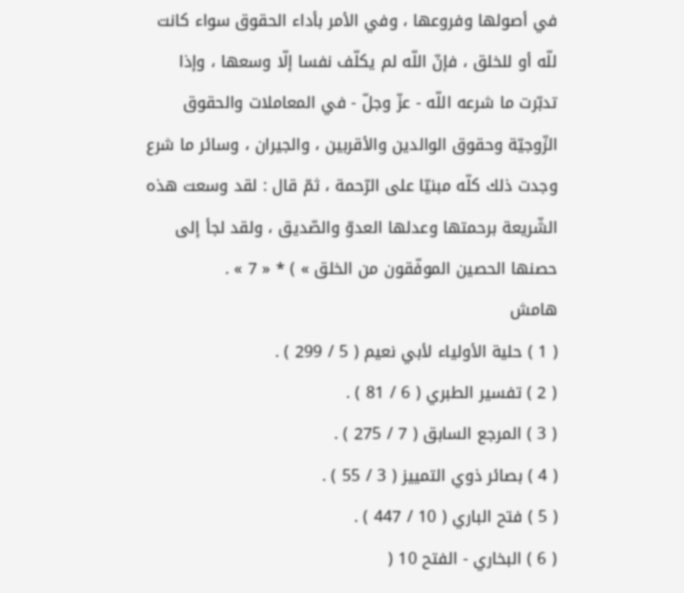في أصولها وفروعها ، وفي الأمر بأداء الحقوق سواء كانت للّه أو للخلق ، فإنّ اللّه لم يكلّف نفسا إلّا وسعها ، وإذا تدبّرت ما شرعه اللّه - عزّ وجلّ - في المعاملات والحقوق الزّوجيّة وحقوق الوالدين والأقربين ، والجيران ، وسائر ما شرع وجدت ذلك كلّه مبنيّا على الرّحمة ، ثمّ قال : لقد وسعت هذه الشّريعة برحمتها وعدلها العدوّ والصّديق ، ولقد لجأ إلى حصنها الحصين الموفّقون من الخلق » ) * « 7 » .
هامش
( 1 ) حلية الأولياء لأبي نعيم ( 5 / 299 ) .
( 2 ) تفسير الطبري ( 6 / 81 ) .
( 3 ) المرجع السابق ( 7 / 275 ) .
( 4 ) بصائر ذوي التمييز ( 3 / 55 ) .
( 5 ) فتح الباري ( 10 / 447 ) .
( 6 ) البخاري - الفتح 10 (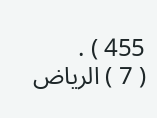455 ) .
( 7 ) الرياض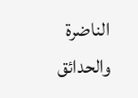الناضرة والحدائق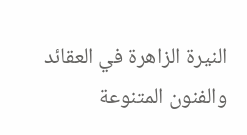النيرة الزاهرة في العقائد والفنون المتنوعة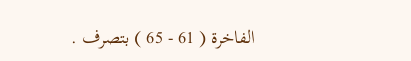الفاخرة ( 61 - 65 ) بتصرف .